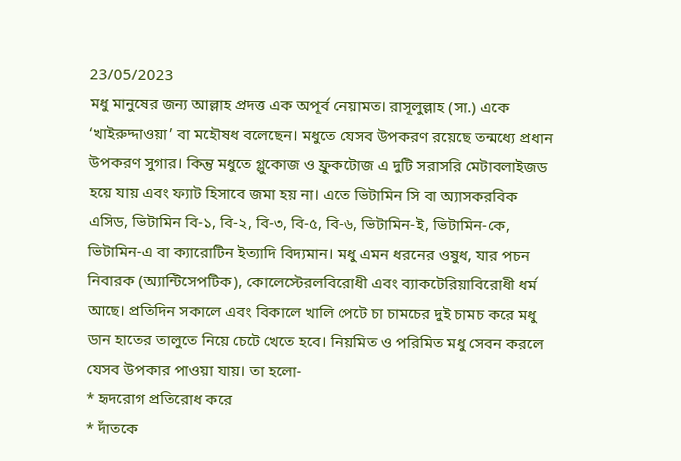23/05/2023
মধু মানুষের জন্য আল্লাহ প্রদত্ত এক অপূর্ব নেয়ামত। রাসূলুল্লাহ (সা.) একে ‘খাইরুদ্দাওয়া’ বা মহৌষধ বলেছেন। মধুতে যেসব উপকরণ রয়েছে তন্মধ্যে প্রধান উপকরণ সুগার। কিন্তু মধুতে গ্লুকোজ ও ফ্রুকটোজ এ দুটি সরাসরি মেটাবলাইজড হয়ে যায় এবং ফ্যাট হিসাবে জমা হয় না। এতে ভিটামিন সি বা অ্যাসকরবিক এসিড, ভিটামিন বি-১, বি-২, বি-৩, বি-৫, বি-৬, ভিটামিন-ই, ভিটামিন-কে, ভিটামিন-এ বা ক্যারোটিন ইত্যাদি বিদ্যমান। মধু এমন ধরনের ওষুধ, যার পচন নিবারক (অ্যান্টিসেপটিক), কোলেস্টেরলবিরোধী এবং ব্যাকটেরিয়াবিরোধী ধর্ম আছে। প্রতিদিন সকালে এবং বিকালে খালি পেটে চা চামচের দুই চামচ করে মধু ডান হাতের তালুতে নিয়ে চেটে খেতে হবে। নিয়মিত ও পরিমিত মধু সেবন করলে যেসব উপকার পাওয়া যায়। তা হলো-
* হৃদরোগ প্রতিরোধ করে
* দাঁতকে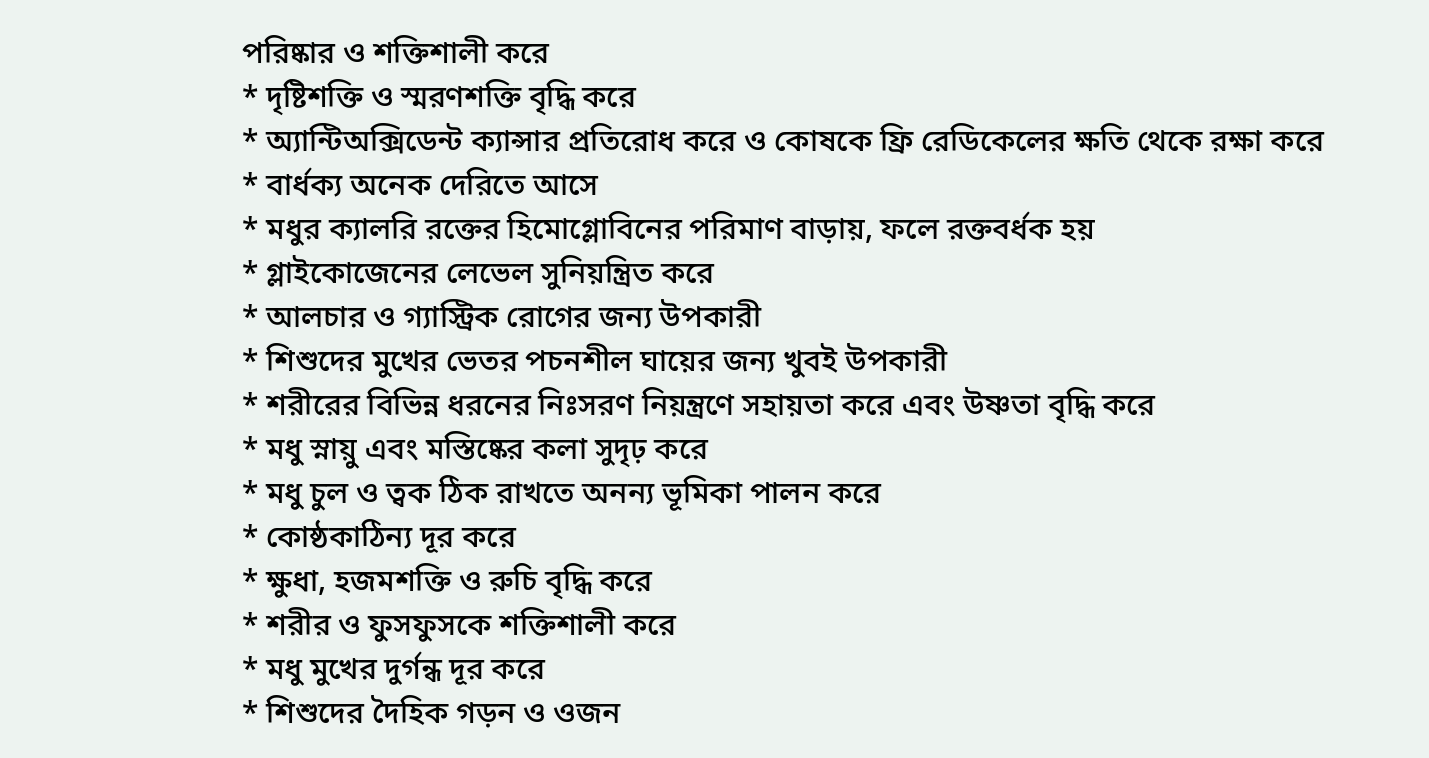পরিষ্কার ও শক্তিশালী করে
* দৃষ্টিশক্তি ও স্মরণশক্তি বৃদ্ধি করে
* অ্যান্টিঅক্সিডেন্ট ক্যান্সার প্রতিরোধ করে ও কোষকে ফ্রি রেডিকেলের ক্ষতি থেকে রক্ষা করে
* বার্ধক্য অনেক দেরিতে আসে
* মধুর ক্যালরি রক্তের হিমোগ্লোবিনের পরিমাণ বাড়ায়, ফলে রক্তবর্ধক হয়
* গ্লাইকোজেনের লেভেল সুনিয়ন্ত্রিত করে
* আলচার ও গ্যাস্ট্রিক রোগের জন্য উপকারী
* শিশুদের মুখের ভেতর পচনশীল ঘায়ের জন্য খুবই উপকারী
* শরীরের বিভিন্ন ধরনের নিঃসরণ নিয়ন্ত্রণে সহায়তা করে এবং উষ্ণতা বৃদ্ধি করে
* মধু স্নায়ু এবং মস্তিষ্কের কলা সুদৃঢ় করে
* মধু চুল ও ত্বক ঠিক রাখতে অনন্য ভূমিকা পালন করে
* কোষ্ঠকাঠিন্য দূর করে
* ক্ষুধা, হজমশক্তি ও রুচি বৃদ্ধি করে
* শরীর ও ফুসফুসকে শক্তিশালী করে
* মধু মুখের দুর্গন্ধ দূর করে
* শিশুদের দৈহিক গড়ন ও ওজন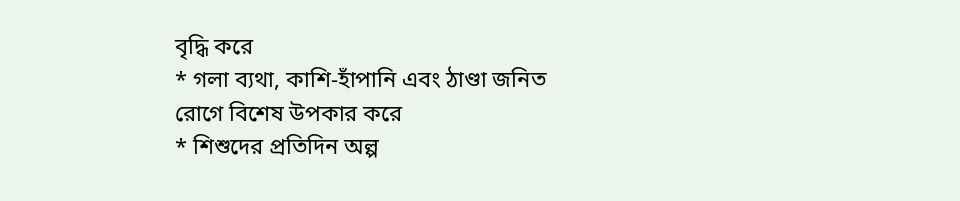বৃদ্ধি করে
* গলা ব্যথা, কাশি-হাঁপানি এবং ঠাণ্ডা জনিত রোগে বিশেষ উপকার করে
* শিশুদের প্রতিদিন অল্প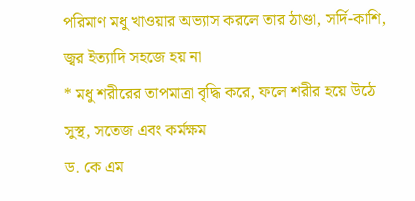পরিমাণ মধু খাওয়ার অভ্যাস করলে তার ঠাণ্ডা, সর্দি-কাশি, জ্বর ইত্যাদি সহজে হয় না
* মধু শরীরের তাপমাত্রা বৃদ্ধি করে, ফলে শরীর হয়ে উঠে সুস্থ, সতেজ এবং কর্মক্ষম
ড. কে এম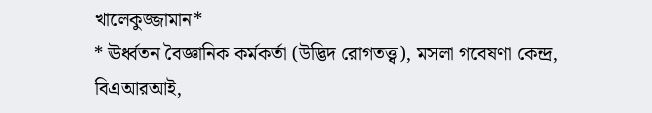খালেকুজ্জামান*
* ঊর্ধ্বতন বৈজ্ঞানিক কর্মকর্তা (উদ্ভিদ রোগতত্ত্ব), মসলা গবেষণা কেন্দ্র, বিএআরআই,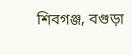শিবগঞ্জ, বগুড়া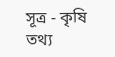সূত্র - কৃষি তথ্য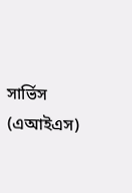সার্ভিস (এআইএস)